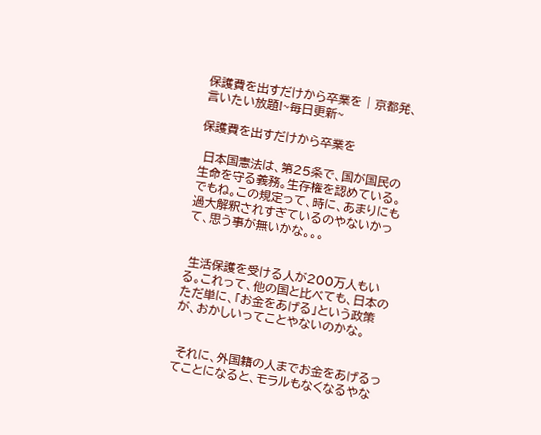保護費を出すだけから卒業を | 京都発、言いたい放題!~毎日更新~

保護費を出すだけから卒業を

 日本国憲法は、第25条で、国が国民の生命を守る義務。生存権を認めている。でもね。この規定って、時に、あまりにも過大解釈されすぎているのやないかって、思う事が無いかな。。。


 生活保護を受ける人が200万人もいる。これって、他の国と比べても、日本のただ単に、「お金をあげる」という政策が、おかしいってことやないのかな。


 それに、外国籍の人までお金をあげるってことになると、モラルもなくなるやな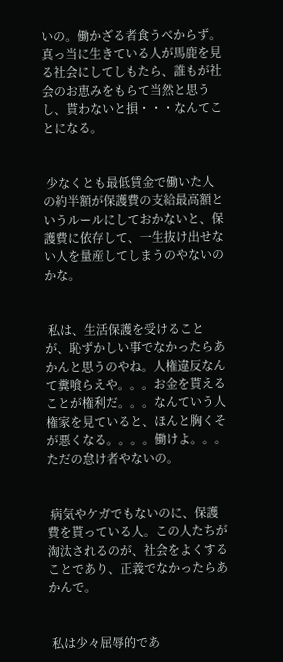いの。働かざる者食うべからず。真っ当に生きている人が馬鹿を見る社会にしてしもたら、誰もが社会のお恵みをもらて当然と思うし、貰わないと損・・・なんてことになる。


 少なくとも最低賃金で働いた人の約半額が保護費の支給最高額というルールにしておかないと、保護費に依存して、一生抜け出せない人を量産してしまうのやないのかな。


 私は、生活保護を受けることが、恥ずかしい事でなかったらあかんと思うのやね。人権違反なんて糞喰らえや。。。お金を貰えることが権利だ。。。なんていう人権家を見ていると、ほんと胸くそが悪くなる。。。。働けよ。。。ただの怠け者やないの。


 病気やケガでもないのに、保護費を貰っている人。この人たちが淘汰されるのが、社会をよくすることであり、正義でなかったらあかんで。


 私は少々屈辱的であ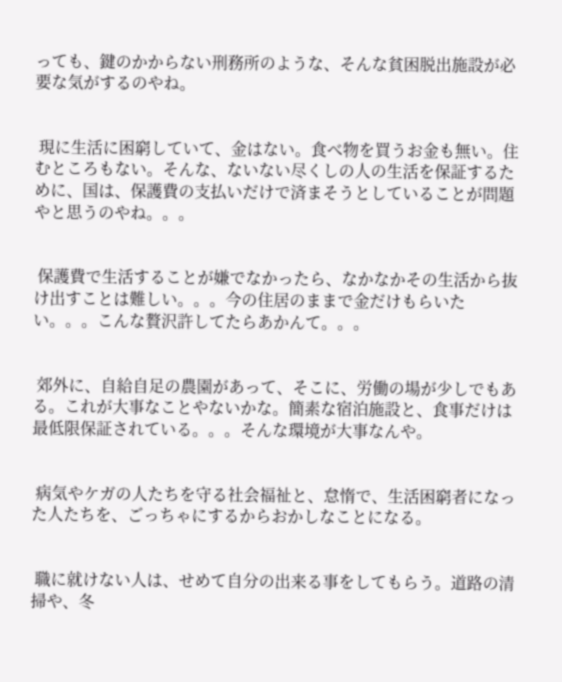っても、鍵のかからない刑務所のような、そんな貧困脱出施設が必要な気がするのやね。


 現に生活に困窮していて、金はない。食べ物を買うお金も無い。住むところもない。そんな、ないない尽くしの人の生活を保証するために、国は、保護費の支払いだけで済まそうとしていることが問題やと思うのやね。。。


 保護費で生活することが嫌でなかったら、なかなかその生活から抜け出すことは難しい。。。今の住居のままで金だけもらいたい。。。こんな贅沢許してたらあかんて。。。


 郊外に、自給自足の農園があって、そこに、労働の場が少しでもある。これが大事なことやないかな。簡素な宿泊施設と、食事だけは最低限保証されている。。。そんな環境が大事なんや。


 病気やケガの人たちを守る社会福祉と、怠惰で、生活困窮者になった人たちを、ごっちゃにするからおかしなことになる。


 職に就けない人は、せめて自分の出来る事をしてもらう。道路の清掃や、冬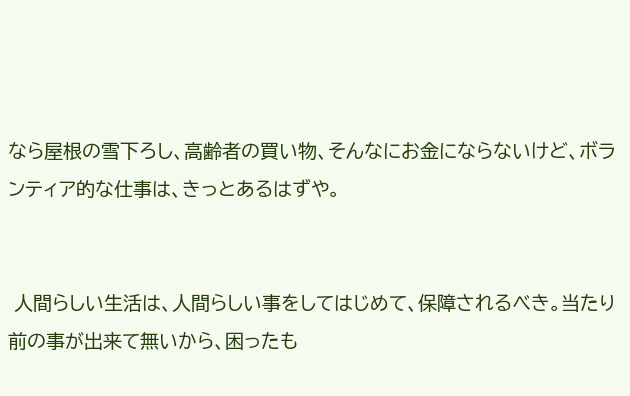なら屋根の雪下ろし、高齢者の買い物、そんなにお金にならないけど、ボランティア的な仕事は、きっとあるはずや。


 人間らしい生活は、人間らしい事をしてはじめて、保障されるべき。当たり前の事が出来て無いから、困ったも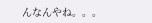んなんやね。。。